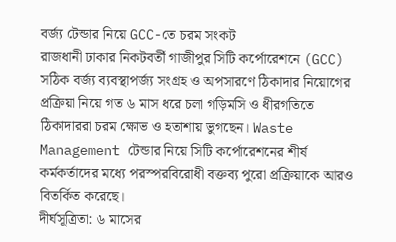বর্জ্য টেন্ডার নিয়ে GCC-তে চরম সংকট
রাজধানী ঢাকার নিকটবর্তী গাজীপুর সিটি কর্পোরেশনে (GCC) সঠিক বর্জ্য ব্যবস্থাপর্জ্য সংগ্রহ ও অপসারণে ঠিকাদার নিয়োগের প্রক্রিয়া নিয়ে গত ৬ মাস ধরে চলা গড়িমসি ও ধীরগতিতে ঠিকাদাররা চরম ক্ষোভ ও হতাশায় ভুগছেন। Waste Management টেন্ডার নিয়ে সিটি কর্পোরেশনের শীর্ষ কর্মকর্তাদের মধ্যে পরস্পরবিরোধী বক্তব্য পুরো প্রক্রিয়াকে আরও বিতর্কিত করেছে।
দীর্ঘসূত্রিতা: ৬ মাসের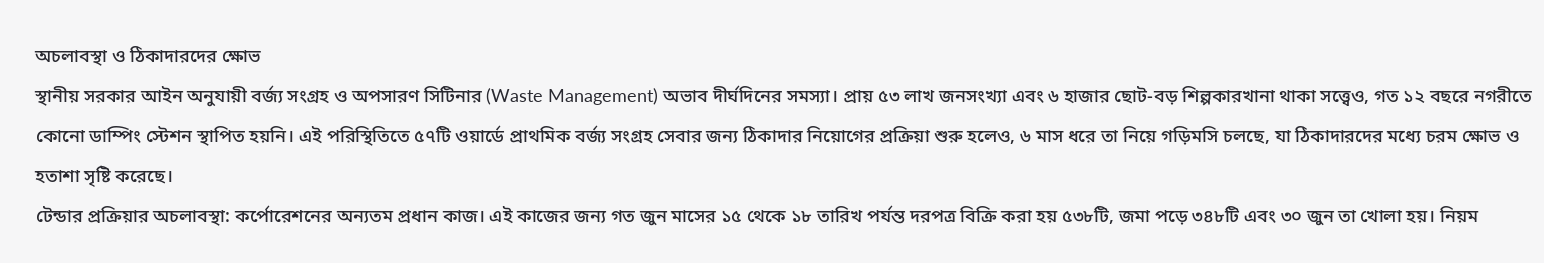অচলাবস্থা ও ঠিকাদারদের ক্ষোভ
স্থানীয় সরকার আইন অনুযায়ী বর্জ্য সংগ্রহ ও অপসারণ সিটিনার (Waste Management) অভাব দীর্ঘদিনের সমস্যা। প্রায় ৫৩ লাখ জনসংখ্যা এবং ৬ হাজার ছোট-বড় শিল্পকারখানা থাকা সত্ত্বেও, গত ১২ বছরে নগরীতে কোনো ডাম্পিং স্টেশন স্থাপিত হয়নি। এই পরিস্থিতিতে ৫৭টি ওয়ার্ডে প্রাথমিক বর্জ্য সংগ্রহ সেবার জন্য ঠিকাদার নিয়োগের প্রক্রিয়া শুরু হলেও, ৬ মাস ধরে তা নিয়ে গড়িমসি চলছে, যা ঠিকাদারদের মধ্যে চরম ক্ষোভ ও হতাশা সৃষ্টি করেছে।
টেন্ডার প্রক্রিয়ার অচলাবস্থা: কর্পোরেশনের অন্যতম প্রধান কাজ। এই কাজের জন্য গত জুন মাসের ১৫ থেকে ১৮ তারিখ পর্যন্ত দরপত্র বিক্রি করা হয় ৫৩৮টি, জমা পড়ে ৩৪৮টি এবং ৩০ জুন তা খোলা হয়। নিয়ম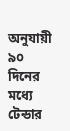অনুযায়ী ৯০ দিনের মধ্যে টেন্ডার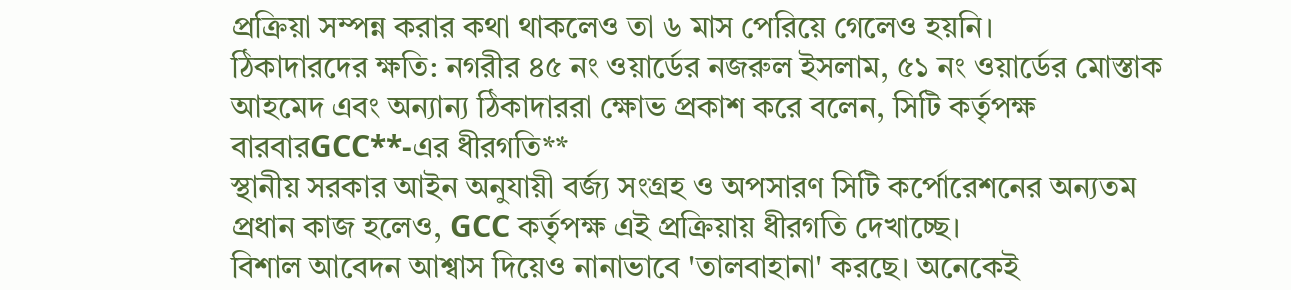প্রক্রিয়া সম্পন্ন করার কথা থাকলেও তা ৬ মাস পেরিয়ে গেলেও হয়নি।
ঠিকাদারদের ক্ষতি: নগরীর ৪৫ নং ওয়ার্ডের নজরুল ইসলাম, ৫১ নং ওয়ার্ডের মোস্তাক আহমেদ এবং অন্যান্য ঠিকাদাররা ক্ষোভ প্রকাশ করে বলেন, সিটি কর্তৃপক্ষ বারবারGCC**-এর ধীরগতি**
স্থানীয় সরকার আইন অনুযায়ী বর্জ্য সংগ্রহ ও অপসারণ সিটি কর্পোরেশনের অন্যতম প্রধান কাজ হলেও, GCC কর্তৃপক্ষ এই প্রক্রিয়ায় ধীরগতি দেখাচ্ছে।
বিশাল আবেদন আশ্বাস দিয়েও নানাভাবে 'তালবাহানা' করছে। অনেকেই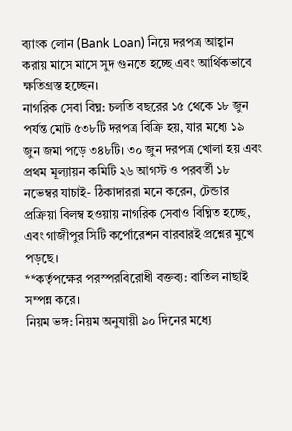ব্যাংক লোন (Bank Loan) নিয়ে দরপত্র আহ্বান করায় মাসে মাসে সুদ গুনতে হচ্ছে এবং আর্থিকভাবে ক্ষতিগ্রস্ত হচ্ছেন।
নাগরিক সেবা বিঘ্ন: চলতি বছরের ১৫ থেকে ১৮ জুন পর্যন্ত মোট ৫৩৮টি দরপত্র বিক্রি হয়, যার মধ্যে ১৯ জুন জমা পড়ে ৩৪৮টি। ৩০ জুন দরপত্র খোলা হয় এবং প্রথম মূল্যায়ন কমিটি ২৬ আগস্ট ও পরবর্তী ১৮ নভেম্বর যাচাই- ঠিকাদাররা মনে করেন, টেন্ডার প্রক্রিয়া বিলম্ব হওয়ায় নাগরিক সেবাও বিঘ্নিত হচ্ছে, এবং গাজীপুর সিটি কর্পোরেশন বারবারই প্রশ্নের মুখে পড়ছে।
**কর্তৃপক্ষের পরস্পরবিরোধী বক্তব্য: বাতিল নাছাই সম্পন্ন করে।
নিয়ম ভঙ্গ: নিয়ম অনুযায়ী ৯০ দিনের মধ্যে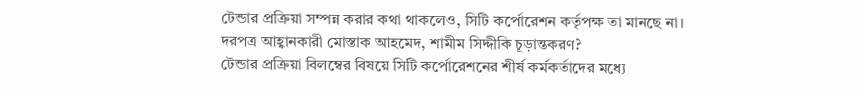টেন্ডার প্রক্রিয়া সম্পন্ন করার কথা থাকলেও, সিটি কর্পোরেশন কর্তৃপক্ষ তা মানছে না।
দরপত্র আহ্বানকারী মোস্তাক আহমেদ, শামীম সিদ্দীকি চূড়ান্তকরণ?
টেন্ডার প্রক্রিয়া বিলম্বের বিষয়ে সিটি কর্পোরেশনের শীর্ষ কর্মকর্তাদের মধ্যে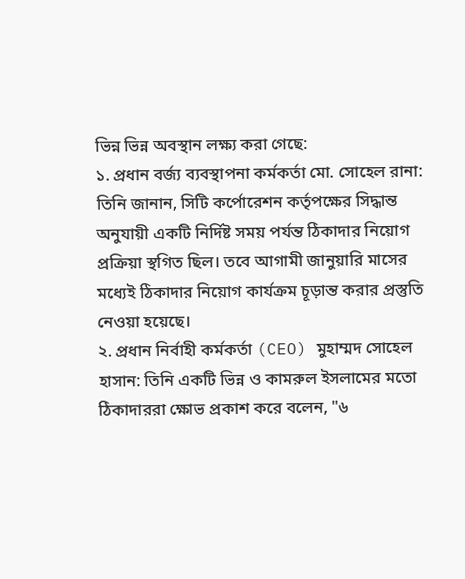ভিন্ন ভিন্ন অবস্থান লক্ষ্য করা গেছে:
১. প্রধান বর্জ্য ব্যবস্থাপনা কর্মকর্তা মো. সোহেল রানা: তিনি জানান, সিটি কর্পোরেশন কর্তৃপক্ষের সিদ্ধান্ত অনুযায়ী একটি নির্দিষ্ট সময় পর্যন্ত ঠিকাদার নিয়োগ প্রক্রিয়া স্থগিত ছিল। তবে আগামী জানুয়ারি মাসের মধ্যেই ঠিকাদার নিয়োগ কার্যক্রম চূড়ান্ত করার প্রস্তুতি নেওয়া হয়েছে।
২. প্রধান নির্বাহী কর্মকর্তা (CEO) মুহাম্মদ সোহেল হাসান: তিনি একটি ভিন্ন ও কামরুল ইসলামের মতো ঠিকাদাররা ক্ষোভ প্রকাশ করে বলেন, "৬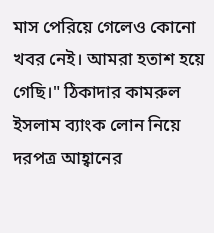মাস পেরিয়ে গেলেও কোনো খবর নেই। আমরা হতাশ হয়ে গেছি।" ঠিকাদার কামরুল ইসলাম ব্যাংক লোন নিয়ে দরপত্র আহ্বানের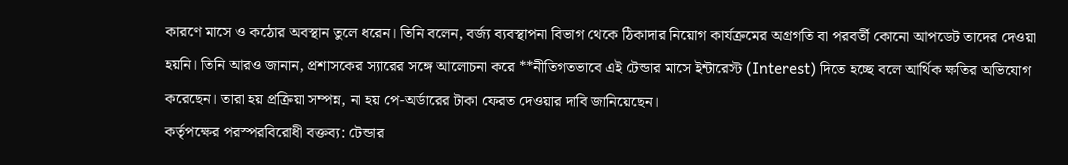কারণে মাসে ও কঠোর অবস্থান তুলে ধরেন। তিনি বলেন, বর্জ্য ব্যবস্থাপনা বিভাগ থেকে ঠিকাদার নিয়োগ কার্যক্রমের অগ্রগতি বা পরবর্তী কোনো আপডেট তাদের দেওয়া হয়নি। তিনি আরও জানান, প্রশাসকের স্যারের সঙ্গে আলোচনা করে **নীতিগতভাবে এই টেন্ডার মাসে ইন্টারেস্ট (Interest) দিতে হচ্ছে বলে আর্থিক ক্ষতির অভিযোগ করেছেন। তারা হয় প্রক্রিয়া সম্পন্ন, না হয় পে-অর্ডারের টাকা ফেরত দেওয়ার দাবি জানিয়েছেন।
কর্তৃপক্ষের পরস্পরবিরোধী বক্তব্য: টেন্ডার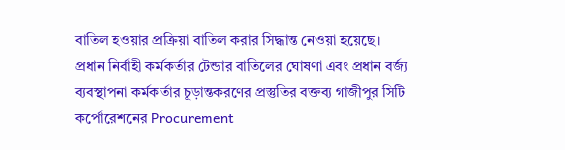বাতিল হওয়ার প্রক্রিয়া বাতিল করার সিদ্ধান্ত নেওয়া হয়েছে।
প্রধান নির্বাহী কর্মকর্তার টেন্ডার বাতিলের ঘোষণা এবং প্রধান বর্জ্য ব্যবস্থাপনা কর্মকর্তার চূড়ান্তকরণের প্রস্তুতির বক্তব্য গাজীপুর সিটি কর্পোরেশনের Procurement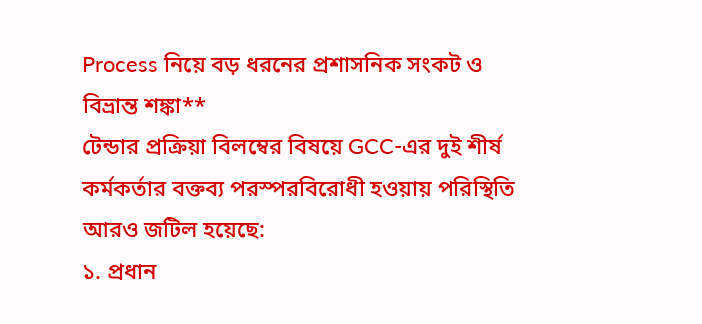Process নিয়ে বড় ধরনের প্রশাসনিক সংকট ও বিভ্রান্ত শঙ্কা**
টেন্ডার প্রক্রিয়া বিলম্বের বিষয়ে GCC-এর দুই শীর্ষ কর্মকর্তার বক্তব্য পরস্পরবিরোধী হওয়ায় পরিস্থিতি আরও জটিল হয়েছে:
১. প্রধান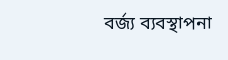বর্জ্য ব্যবস্থাপনা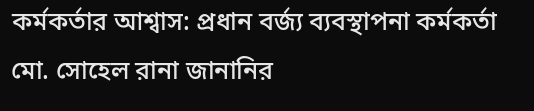কর্মকর্তার আশ্বাস: প্রধান বর্জ্য ব্যবস্থাপনা কর্মকর্তা মো. সোহেল রানা জানানির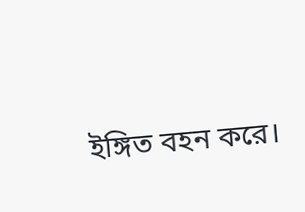ইঙ্গিত বহন করে।